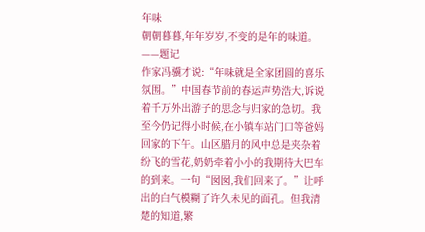年味
朝朝暮暮,年年岁岁,不变的是年的味道。——题记
作家冯骥才说:“年味就是全家团圆的喜乐氛围。”中国春节前的春运声势浩大,诉说着千万外出游子的思念与归家的急切。我至今仍记得小时候,在小镇车站门口等爸妈回家的下午。山区腊月的风中总是夹杂着纷飞的雪花,奶奶牵着小小的我期待大巴车的到来。一句“囡囡,我们回来了。”让呼出的白气模糊了许久未见的面孔。但我清楚的知道,繁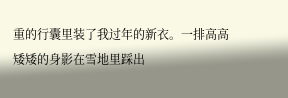重的行囊里装了我过年的新衣。一排高高矮矮的身影在雪地里踩出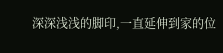深深浅浅的脚印,一直延伸到家的位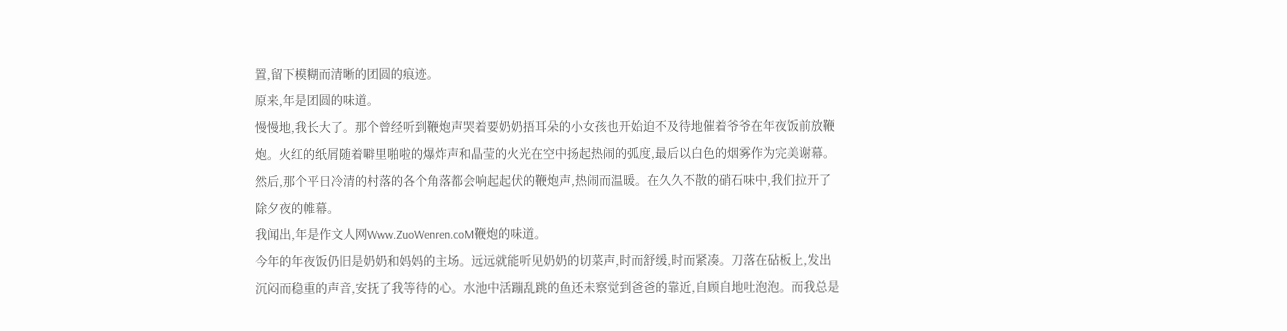置,留下模糊而清晰的团圆的痕迹。
原来,年是团圆的味道。
慢慢地,我长大了。那个曾经听到鞭炮声哭着要奶奶捂耳朵的小女孩也开始迫不及待地催着爷爷在年夜饭前放鞭炮。火红的纸屑随着噼里啪啦的爆炸声和晶莹的火光在空中扬起热闹的弧度,最后以白色的烟雾作为完美谢幕。然后,那个平日冷清的村落的各个角落都会响起起伏的鞭炮声,热闹而温暖。在久久不散的硝石味中,我们拉开了除夕夜的帷幕。
我闻出,年是作文人网Www.ZuoWenren.coM鞭炮的味道。
今年的年夜饭仍旧是奶奶和妈妈的主场。远远就能听见奶奶的切菜声,时而舒缓,时而紧凑。刀落在砧板上,发出沉闷而稳重的声音,安抚了我等待的心。水池中活蹦乱跳的鱼还未察觉到爸爸的靠近,自顾自地吐泡泡。而我总是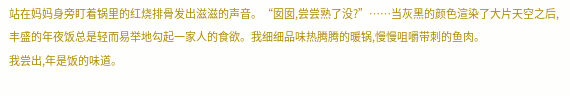站在妈妈身旁盯着锅里的红烧排骨发出滋滋的声音。“囡囡,尝尝熟了没?”……当灰黑的颜色渲染了大片天空之后,丰盛的年夜饭总是轻而易举地勾起一家人的食欲。我细细品味热腾腾的暖锅,慢慢咀嚼带刺的鱼肉。
我尝出,年是饭的味道。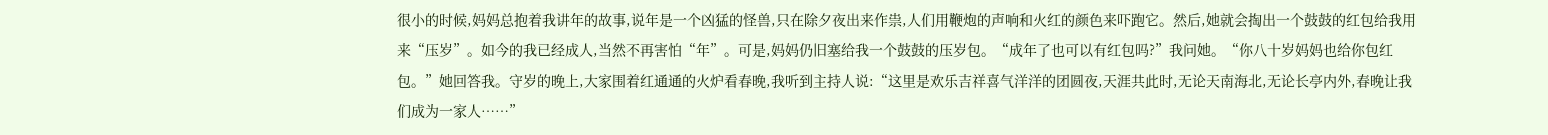很小的时候,妈妈总抱着我讲年的故事,说年是一个凶猛的怪兽,只在除夕夜出来作祟,人们用鞭炮的声响和火红的颜色来吓跑它。然后,她就会掏出一个鼓鼓的红包给我用来“压岁”。如今的我已经成人,当然不再害怕“年”。可是,妈妈仍旧塞给我一个鼓鼓的压岁包。“成年了也可以有红包吗?”我问她。“你八十岁妈妈也给你包红包。”她回答我。守岁的晚上,大家围着红通通的火炉看春晚,我听到主持人说:“这里是欢乐吉祥喜气洋洋的团圆夜,天涯共此时,无论天南海北,无论长亭内外,春晚让我们成为一家人……”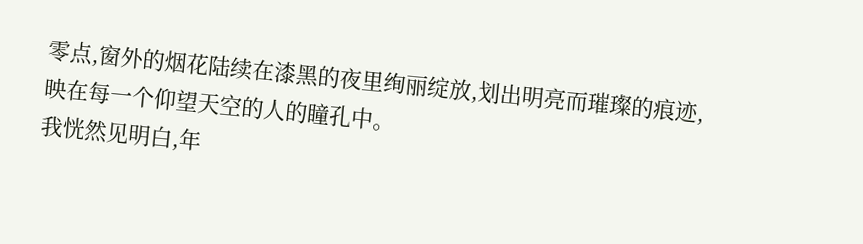零点,窗外的烟花陆续在漆黑的夜里绚丽绽放,划出明亮而璀璨的痕迹,映在每一个仰望天空的人的瞳孔中。
我恍然见明白,年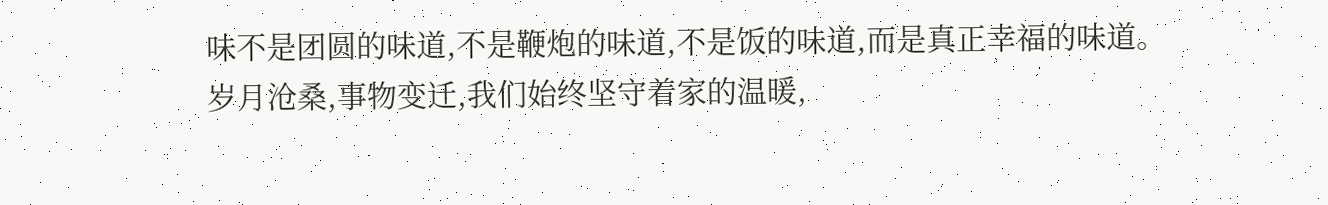味不是团圆的味道,不是鞭炮的味道,不是饭的味道,而是真正幸福的味道。
岁月沧桑,事物变迁,我们始终坚守着家的温暖,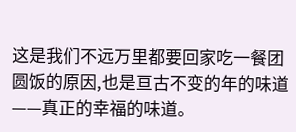这是我们不远万里都要回家吃一餐团圆饭的原因,也是亘古不变的年的味道——真正的幸福的味道。